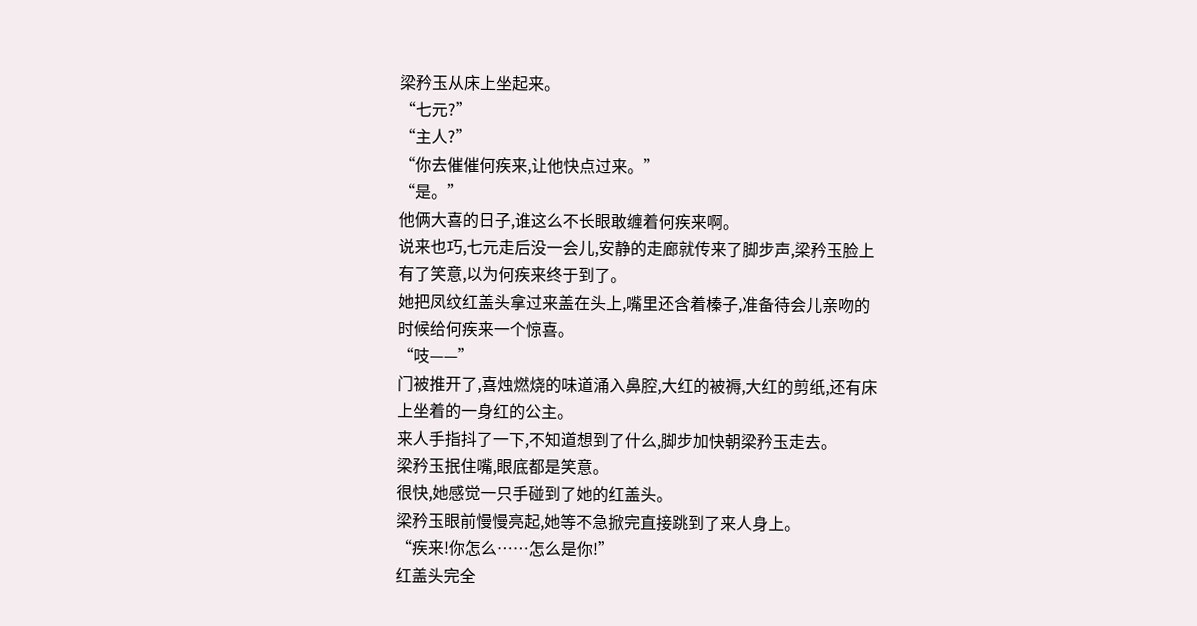梁矜玉从床上坐起来。
“七元?”
“主人?”
“你去催催何疾来,让他快点过来。”
“是。”
他俩大喜的日子,谁这么不长眼敢缠着何疾来啊。
说来也巧,七元走后没一会儿,安静的走廊就传来了脚步声,梁矜玉脸上有了笑意,以为何疾来终于到了。
她把凤纹红盖头拿过来盖在头上,嘴里还含着榛子,准备待会儿亲吻的时候给何疾来一个惊喜。
“吱——”
门被推开了,喜烛燃烧的味道涌入鼻腔,大红的被褥,大红的剪纸,还有床上坐着的一身红的公主。
来人手指抖了一下,不知道想到了什么,脚步加快朝梁矜玉走去。
梁矜玉抿住嘴,眼底都是笑意。
很快,她感觉一只手碰到了她的红盖头。
梁矜玉眼前慢慢亮起,她等不急掀完直接跳到了来人身上。
“疾来!你怎么……怎么是你!”
红盖头完全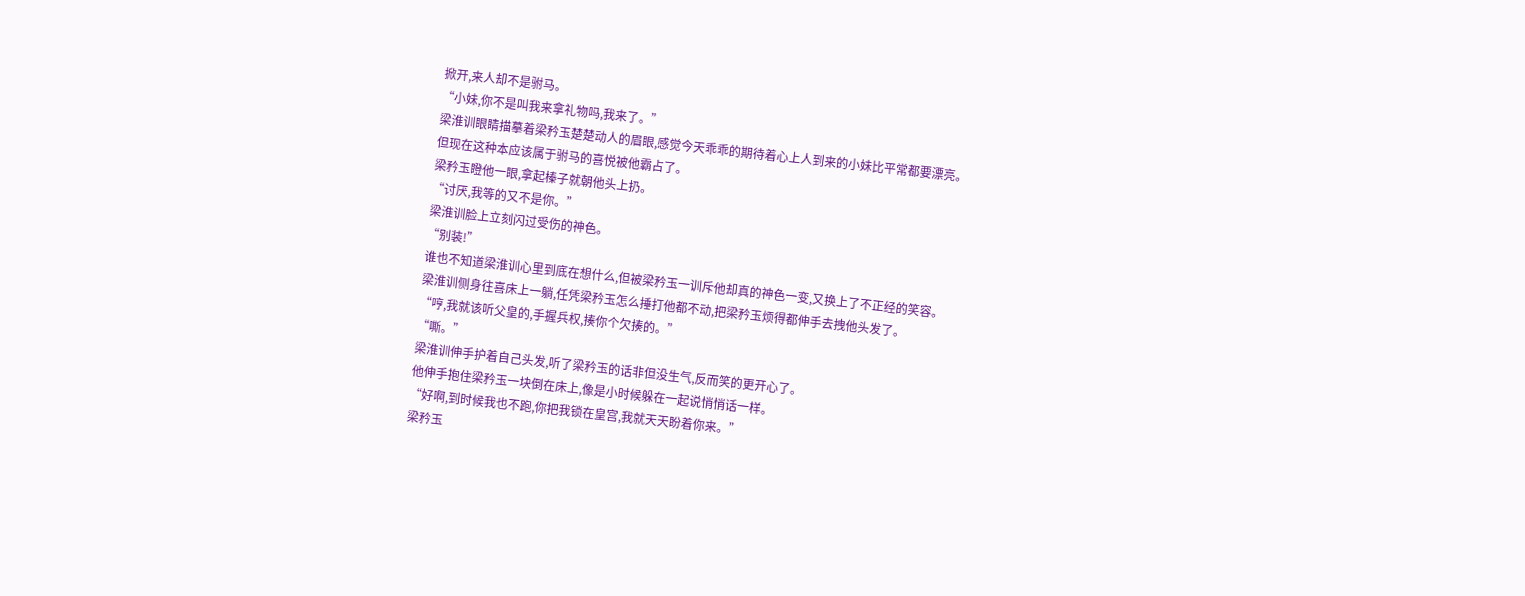掀开,来人却不是驸马。
“小妹,你不是叫我来拿礼物吗,我来了。”
梁淮训眼睛描摹着梁矜玉楚楚动人的眉眼,感觉今天乖乖的期待着心上人到来的小妹比平常都要漂亮。
但现在这种本应该属于驸马的喜悦被他霸占了。
梁矜玉瞪他一眼,拿起榛子就朝他头上扔。
“讨厌,我等的又不是你。”
梁淮训脸上立刻闪过受伤的神色。
“别装!”
谁也不知道梁淮训心里到底在想什么,但被梁矜玉一训斥他却真的神色一变,又换上了不正经的笑容。
梁淮训侧身往喜床上一躺,任凭梁矜玉怎么捶打他都不动,把梁矜玉烦得都伸手去拽他头发了。
“哼,我就该听父皇的,手握兵权,揍你个欠揍的。”
“嘶。”
梁淮训伸手护着自己头发,听了梁矜玉的话非但没生气,反而笑的更开心了。
他伸手抱住梁矜玉一块倒在床上,像是小时候躲在一起说悄悄话一样。
“好啊,到时候我也不跑,你把我锁在皇宫,我就天天盼着你来。”
梁矜玉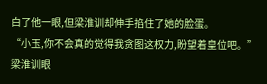白了他一眼,但梁淮训却伸手掐住了她的脸蛋。
“小玉,你不会真的觉得我贪图这权力,盼望着皇位吧。”
梁淮训眼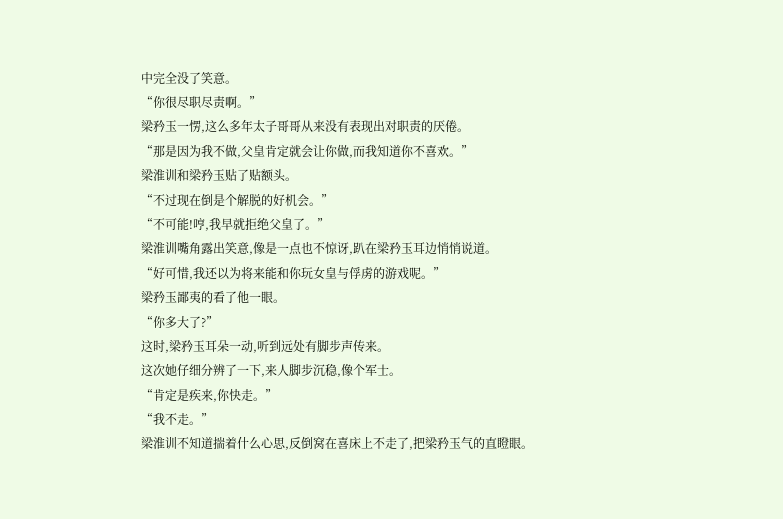中完全没了笑意。
“你很尽职尽责啊。”
梁矜玉一愣,这么多年太子哥哥从来没有表现出对职责的厌倦。
“那是因为我不做,父皇肯定就会让你做,而我知道你不喜欢。”
梁淮训和梁矜玉贴了贴额头。
“不过现在倒是个解脱的好机会。”
“不可能!哼,我早就拒绝父皇了。”
梁淮训嘴角露出笑意,像是一点也不惊讶,趴在梁矜玉耳边悄悄说道。
“好可惜,我还以为将来能和你玩女皇与俘虏的游戏呢。”
梁矜玉鄙夷的看了他一眼。
“你多大了?”
这时,梁矜玉耳朵一动,听到远处有脚步声传来。
这次她仔细分辨了一下,来人脚步沉稳,像个军士。
“肯定是疾来,你快走。”
“我不走。”
梁淮训不知道揣着什么心思,反倒窝在喜床上不走了,把梁矜玉气的直瞪眼。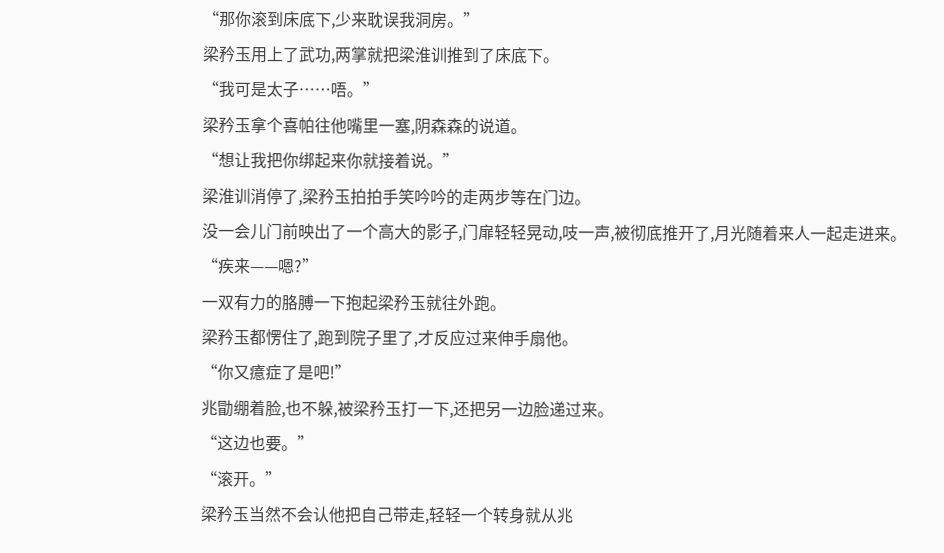“那你滚到床底下,少来耽误我洞房。”
梁矜玉用上了武功,两掌就把梁淮训推到了床底下。
“我可是太子……唔。”
梁矜玉拿个喜帕往他嘴里一塞,阴森森的说道。
“想让我把你绑起来你就接着说。”
梁淮训消停了,梁矜玉拍拍手笑吟吟的走两步等在门边。
没一会儿门前映出了一个高大的影子,门扉轻轻晃动,吱一声,被彻底推开了,月光随着来人一起走进来。
“疾来——嗯?”
一双有力的胳膊一下抱起梁矜玉就往外跑。
梁矜玉都愣住了,跑到院子里了,才反应过来伸手扇他。
“你又癔症了是吧!”
兆勖绷着脸,也不躲,被梁矜玉打一下,还把另一边脸递过来。
“这边也要。”
“滚开。”
梁矜玉当然不会认他把自己带走,轻轻一个转身就从兆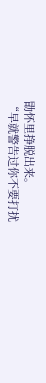勖怀里挣脱出来。
“早就警告过你不要打扰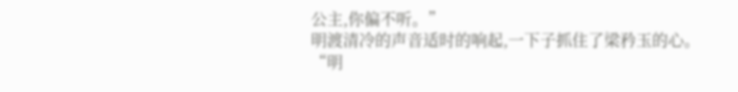公主,你偏不听。”
明渡清冷的声音适时的响起,一下子抓住了梁矜玉的心。
“明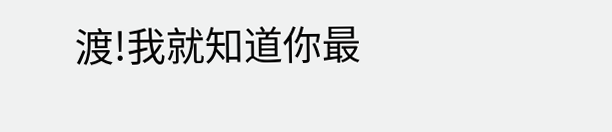渡!我就知道你最